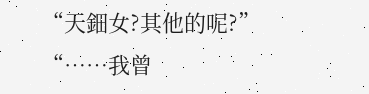“天鈿女?其他的呢?”
“……我曾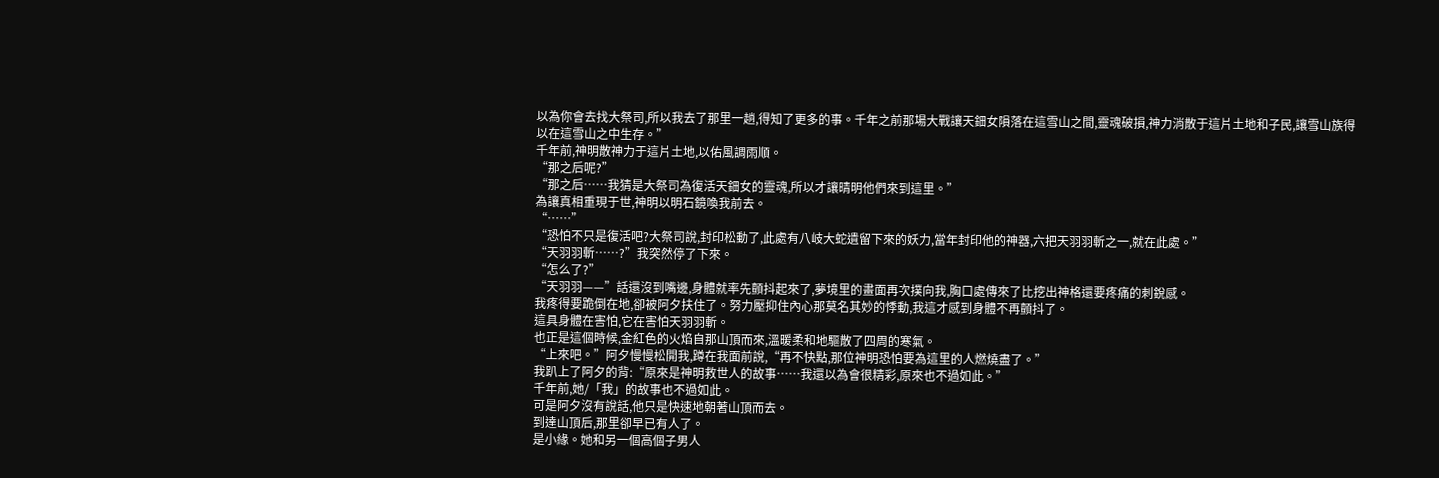以為你會去找大祭司,所以我去了那里一趟,得知了更多的事。千年之前那場大戰讓天鈿女隕落在這雪山之間,靈魂破損,神力消散于這片土地和子民,讓雪山族得以在這雪山之中生存。”
千年前,神明散神力于這片土地,以佑風調雨順。
“那之后呢?”
“那之后……我猜是大祭司為復活天鈿女的靈魂,所以才讓晴明他們來到這里。”
為讓真相重現于世,神明以明石鏡喚我前去。
“……”
“恐怕不只是復活吧?大祭司說,封印松動了,此處有八岐大蛇遺留下來的妖力,當年封印他的神器,六把天羽羽斬之一,就在此處。”
“天羽羽斬……?”我突然停了下來。
“怎么了?”
“天羽羽——”話還沒到嘴邊,身體就率先顫抖起來了,夢境里的畫面再次撲向我,胸口處傳來了比挖出神格還要疼痛的刺銳感。
我疼得要跪倒在地,卻被阿夕扶住了。努力壓抑住內心那莫名其妙的悸動,我這才感到身體不再顫抖了。
這具身體在害怕,它在害怕天羽羽斬。
也正是這個時候,金紅色的火焰自那山頂而來,溫暖柔和地驅散了四周的寒氣。
“上來吧。”阿夕慢慢松開我,蹲在我面前說,“再不快點,那位神明恐怕要為這里的人燃燒盡了。”
我趴上了阿夕的背:“原來是神明救世人的故事……我還以為會很精彩,原來也不過如此。”
千年前,她/「我」的故事也不過如此。
可是阿夕沒有說話,他只是快速地朝著山頂而去。
到達山頂后,那里卻早已有人了。
是小緣。她和另一個高個子男人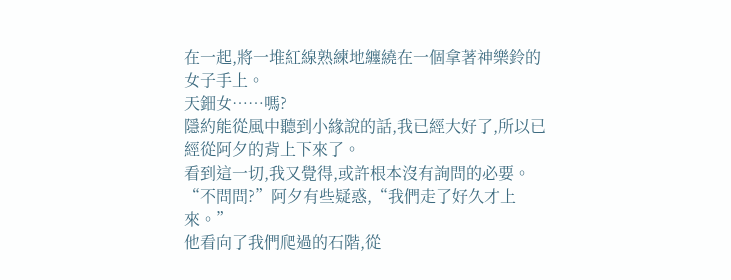在一起,將一堆紅線熟練地纏繞在一個拿著神樂鈴的女子手上。
天鈿女……嗎?
隱約能從風中聽到小緣說的話,我已經大好了,所以已經從阿夕的背上下來了。
看到這一切,我又覺得,或許根本沒有詢問的必要。
“不問問?”阿夕有些疑惑,“我們走了好久才上來。”
他看向了我們爬過的石階,從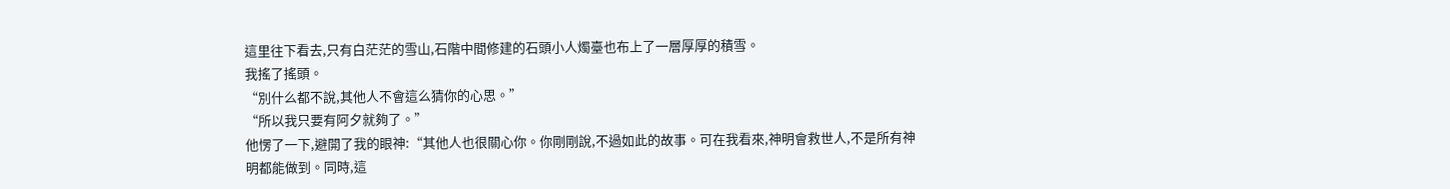這里往下看去,只有白茫茫的雪山,石階中間修建的石頭小人燭臺也布上了一層厚厚的積雪。
我搖了搖頭。
“別什么都不說,其他人不會這么猜你的心思。”
“所以我只要有阿夕就夠了。”
他愣了一下,避開了我的眼神:“其他人也很關心你。你剛剛說,不過如此的故事。可在我看來,神明會救世人,不是所有神明都能做到。同時,這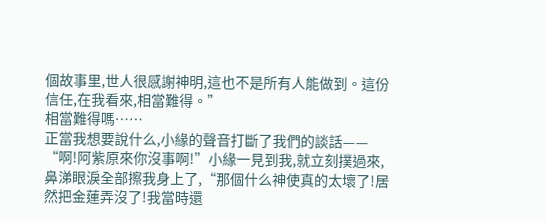個故事里,世人很感謝神明,這也不是所有人能做到。這份信任,在我看來,相當難得。”
相當難得嗎……
正當我想要說什么,小緣的聲音打斷了我們的談話——
“啊!阿紫原來你沒事啊!”小緣一見到我,就立刻撲過來,鼻涕眼淚全部擦我身上了,“那個什么神使真的太壞了!居然把金蓮弄沒了!我當時還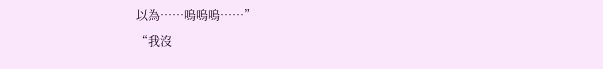以為……嗚嗚嗚……”
“我沒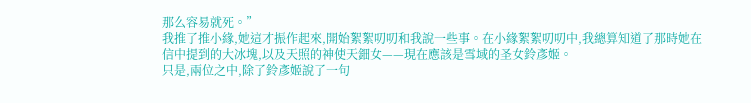那么容易就死。”
我推了推小緣,她這才振作起來,開始絮絮叨叨和我說一些事。在小緣絮絮叨叨中,我總算知道了那時她在信中提到的大冰塊,以及天照的神使天鈿女——現在應該是雪域的圣女鈴彥姬。
只是,兩位之中,除了鈴彥姬說了一句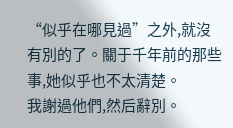“似乎在哪見過”之外,就沒有別的了。關于千年前的那些事,她似乎也不太清楚。
我謝過他們,然后辭別。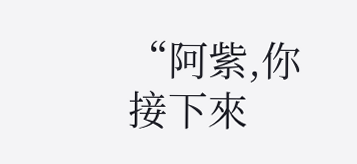“阿紫,你接下來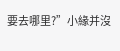要去哪里?”小緣并沒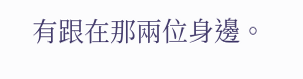有跟在那兩位身邊。